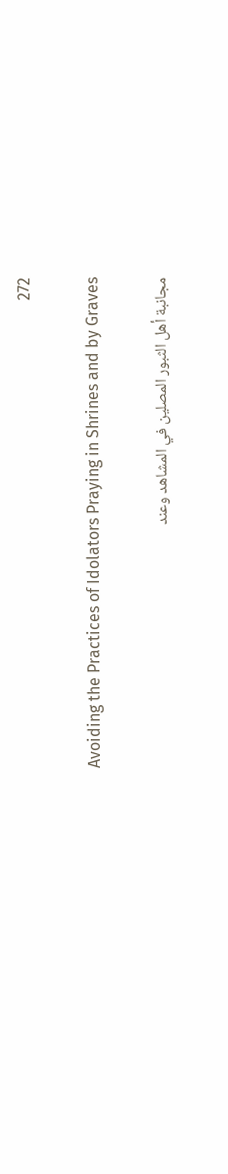272

Avoiding the Practices of Idolators Praying in Shrines and by Graves

مجانبة أهل الثبور المصلين في المشاهد وعند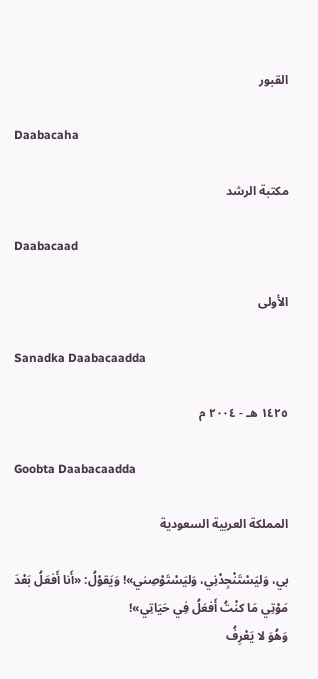القبور

Daabacaha

مكتبة الرشد

Daabacaad

الأولى

Sanadka Daabacaadda

١٤٢٥ هـ - ٢٠٠٤ م

Goobta Daabacaadda

المملكة العربية السعودية

بي، وَليَسْتَنْجِدْنِي، وَليَسْتَوْصِني»! وَيَقوْلُ: «أَنا أَفعَلُ بَعْدَ مَوْتِي مَا كنْتُ أَفعَلُ فِي حَيَاتِي»!
وَهُوَ لا يَعْرِفُ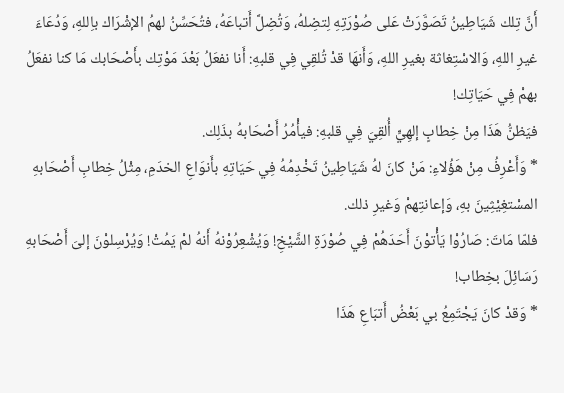أَنَّ تِلك شَيَاطِينُ تَصَوَّرَتْ عَلى صُوْرَتِهِ لِتضِلهُ، وَتُضِلَّ أَتباعَهُ، فتُحَسِّنُ لهمُ الإشْرَاك باِللهِ، وَدُعَاءَ غيرِ اللهِ، وَالاسْتِغاثة بغيرِ اللهِ، وَأَنهَا قدْ تُلقِي فِي قلبهِ: أَنا نفعَلُ بَعْدَ مَوْتِك بأَصْحَابك مَا كنا نفعَلُ بهمْ فِي حَيَاتِك!
فيَظنُّ هَذَا مِنْ خِطابٍ إلهِيٍّ أُلقِيَ فِي قلبهِ: فيأْمُرُ أَصْحَابهُ بذَلِك.
* وَأَعْرِفُ مِنْ هَؤُلاءِ: مَنْ كانَ لهُ شَيَاطِينُ تَخْدِمُهُ فِي حَيَاتِهِ بأَنوَاعِ الخدَمِ، مِثْلُ خِطابِ أَصْحَابهِ المسْتغِيْثِينَ بهِ، وَإعانتِهمْ وَغيرِ ذلك.
فلمّا مَاتَ: صَارُوْا يَأْتوْنَ أَحَدَهُمْ فِي صُوْرَةِ الشَّيْخِ! وَيُشْعِرُوْنهُ أَنهُ لمْ يَمُتْ! وَيُرْسِلوْنَ إلىَ أَصْحَابهِ رَسَائِلَ بخِطاب!
* وَقدْ كانَ يَجْتَمِعُ بي بَعْضُ أَتبَاعِ هَذَا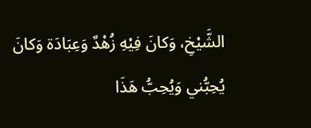الشَّيْخِ، وَكانَ فِيْهِ زُهْدٌ وَعِبَادَة وَكانَ يُحِبُّني وَيُحِبُّ هَذَا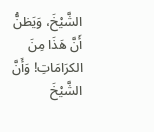الشَّيْخَ، وَيَظنُّ أَنَّ هَذَا مِنَ الكرَامَاتِ! وَأَنَّ الشَّيْخَ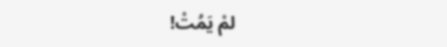لمْ يَمُتْ!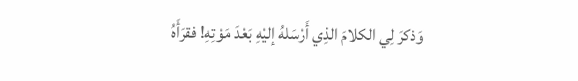وَذكرَ لِي الكلامَ الذِي أَرْسَلهُ إليْهِ بَعْدَ مَوْتِهِ! فقرَأَهُ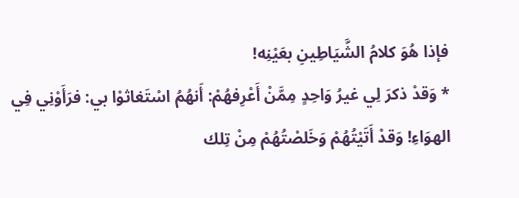فإذا هُوَ كلامُ الشَّيَاطِينِ بعَيْنِه!
* وَقدْ ذكرَ لِي غيرُ وَاحِدٍ مِمَّنْ أَعْرِفهُمْ: أَنهُمُ اسْتَغاثوْا بي: فرَأَوْنِي فِي الهوَاءِ! وَقدْ أَتَيْتُهُمْ وَخَلصْتُهُمْ مِنْ تِلك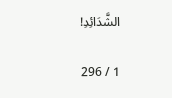الشَّدَائِدِ!

1 / 296